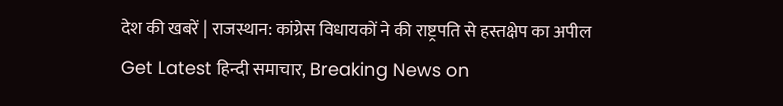देश की खबरें | राजस्थान: कांग्रेस विधायकों ने की राष्ट्रपति से हस्तक्षेप का अपील
Get Latest हिन्दी समाचार, Breaking News on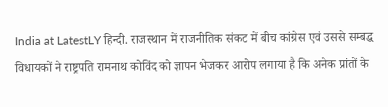India at LatestLY हिन्दी. राजस्थान में राजनीतिक संकट में बीच कांग्रेस एवं उससे सम्बद्ध विधायकों ने राष्ट्रपति रामनाथ कोविंद को ज्ञापन भेजकर आरोप लगाया है कि अनेक प्रांतों के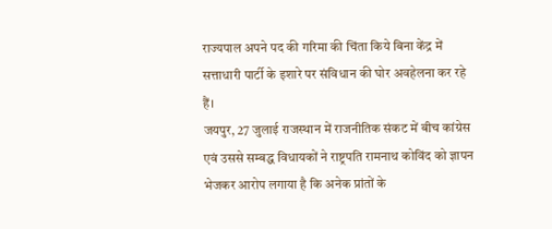राज्यपाल अपने पद की गरिमा की चिंता किये बिना केंद्र में सत्ताधारी पार्टी के इशारे पर संविधान की घोर अवहेलना कर रहे हैं।
जयपुर, 27 जुलाई राजस्थान में राजनीतिक संकट में बीच कांग्रेस एवं उससे सम्बद्ध विधायकों ने राष्ट्रपति रामनाथ कोविंद को ज्ञापन भेजकर आरोप लगाया है कि अनेक प्रांतों के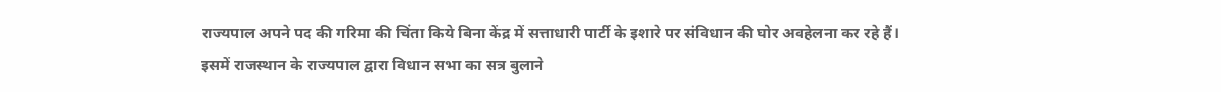राज्यपाल अपने पद की गरिमा की चिंता किये बिना केंद्र में सत्ताधारी पार्टी के इशारे पर संविधान की घोर अवहेलना कर रहे हैं।
इसमें राजस्थान के राज्यपाल द्वारा विधान सभा का सत्र बुलाने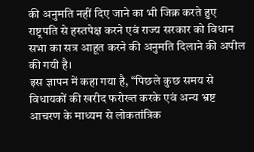की अनुमति नहीं दिए जाने का भी जिक्र करते हुए राष्ट्रपति से हस्तपेक्ष करने एवं राज्य सरकार को विधान सभा का सत्र आहूत करने की अनुमति दिलाने की अपील की गयी है।
इस ज्ञापन में कहा गया है, ‘‘पिछले कुछ समय से विधायकों की खरीद फरोख्त करके एवं अन्य भ्रष्ट आचरण के माध्यम से लोकतांत्रिक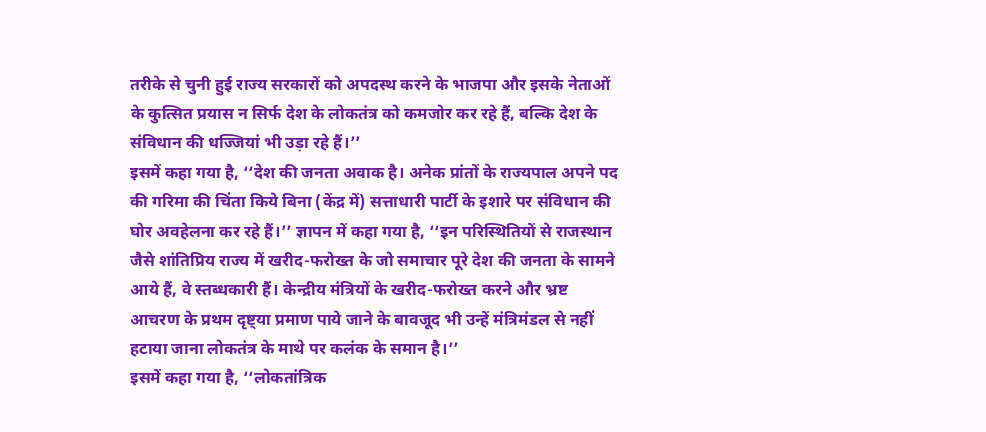तरीके से चुनी हुई राज्य सरकारों को अपदस्थ करने के भाजपा और इसके नेताओं के कुत्सित प्रयास न सिर्फ देश के लोकतंत्र को कमजोर कर रहे हैं, बल्कि देश के संविधान की धज्जियां भी उड़ा रहे हैं।’’
इसमें कहा गया है, ‘‘देश की जनता अवाक है। अनेक प्रांतों के राज्यपाल अपने पद की गरिमा की चिंता किये बिना (केंद्र में) सत्ताधारी पार्टी के इशारे पर संविधान की घोर अवहेलना कर रहे हैं।’’ ज्ञापन में कहा गया है, ‘‘इन परिस्थितियों से राजस्थान जैसे शांतिप्रिय राज्य में खरीद-फरोख्त के जो समाचार पूरे देश की जनता के सामने आये हैं, वे स्तब्धकारी हैं। केन्द्रीय मंत्रियों के खरीद-फरोख्त करने और भ्रष्ट आचरण के प्रथम दृष्ट्या प्रमाण पाये जाने के बावजूद भी उन्हें मंत्रिमंडल से नहीं हटाया जाना लोकतंत्र के माथे पर कलंक के समान है।’’
इसमें कहा गया है, ‘‘लोकतांत्रिक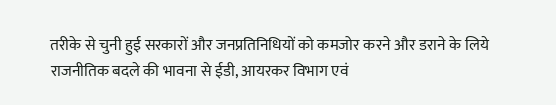तरीके से चुनी हुई सरकारों और जनप्रतिनिधियों को कमजोर करने और डराने के लिये राजनीतिक बदले की भावना से ईडी, आयरकर विभाग एवं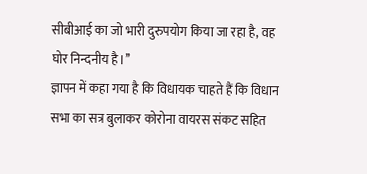सीबीआई का जो भारी दुरुपयोग किया जा रहा है, वह घोर निन्दनीय है।’’
ज्ञापन में कहा गया है कि विधायक चाहते हैं कि विधान सभा का सत्र बुलाकर कोरोना वायरस संकट सहित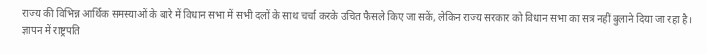राज्य की विभिन्न आर्थिक समस्याओं के बारे में विधान सभा में सभी दलों के साथ चर्चा करके उचित फैसले किए जा सकें, लेकिन राज्य सरकार को विधान सभा का सत्र नहीं बुलाने दिया जा रहा है।
ज्ञापन में राष्ट्रपति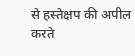से हस्तेक्षप की अपील करते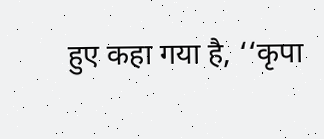हुए कहा गया है, ‘‘कृपा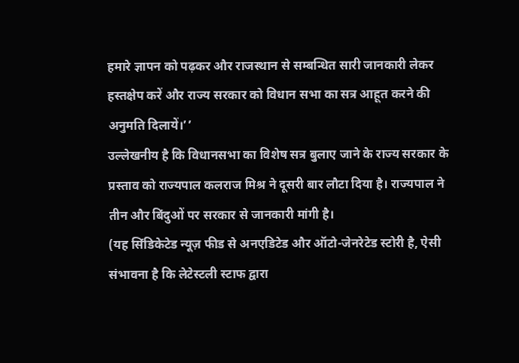हमारे ज्ञापन को पढ़कर और राजस्थान से सम्बन्धित सारी जानकारी लेकर हस्तक्षेप करें और राज्य सरकार को विधान सभा का सत्र आहूत करने की अनुमति दिलायें।’’
उल्लेखनीय है कि विधानसभा का विशेष सत्र बुलाए जाने के राज्य सरकार के प्रस्ताव को राज्यपाल कलराज मिश्र ने दूसरी बार लौटा दिया है। राज्यपाल ने तीन और बिंदुओं पर सरकार से जानकारी मांगी है।
(यह सिंडिकेटेड न्यूज़ फीड से अनएडिटेड और ऑटो-जेनरेटेड स्टोरी है, ऐसी संभावना है कि लेटेस्टली स्टाफ द्वारा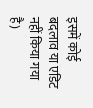इसमें कोई बदलाव या एडिट नहीं किया गया है)